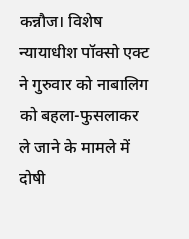कन्नौज। विशेष न्यायाधीश पॉक्सो एक्ट ने गुरुवार को नाबालिग को बहला-फुसलाकर ले जाने के मामले में दोषी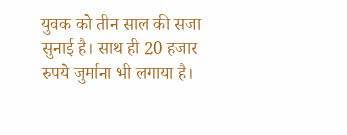युवक को तीन साल की सजा सुनाई है। साथ ही 20 हजार रुपये जुर्माना भी लगाया है।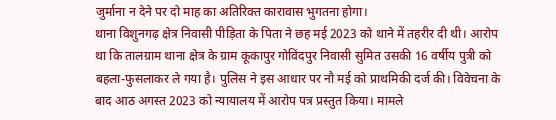जुर्माना न देने पर दो माह का अतिरिक्त कारावास भुगतना होगा।
थाना विशुनगढ़ क्षेत्र निवासी पीड़िता के पिता ने छह मई 2023 को थाने में तहरीर दी थी। आरोप था कि तालग्राम थाना क्षेत्र के ग्राम कूकापुर गोविंदपुर निवासी सुमित उसकी 16 वर्षीय पुत्री को बहला-फुसलाकर ले गया है। पुलिस ने इस आधार पर नौ मई को प्राथमिकी दर्ज की। विवेचना के बाद आठ अगस्त 2023 को न्यायालय में आरोप पत्र प्रस्तुत किया। मामले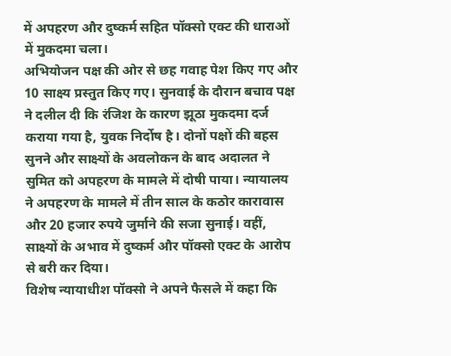में अपहरण और दुष्कर्म सहित पॉक्सो एक्ट की धाराओं में मुकदमा चला।
अभियोजन पक्ष की ओर से छह गवाह पेश किए गए और 10 साक्ष्य प्रस्तुत किए गए। सुनवाई के दौरान बचाव पक्ष ने दलील दी कि रंजिश के कारण झूठा मुकदमा दर्ज कराया गया है, युवक निर्दोष है। दोनों पक्षों की बहस सुनने और साक्ष्यों के अवलोकन के बाद अदालत ने सुमित को अपहरण के मामले में दोषी पाया। न्यायालय ने अपहरण के मामले में तीन साल के कठोर कारावास और 20 हजार रुपये जुर्माने की सजा सुनाई। वहीं, साक्ष्यों के अभाव में दुष्कर्म और पॉक्सो एक्ट के आरोप से बरी कर दिया।
विशेष न्यायाधीश पॉक्सो ने अपने फैसले में कहा कि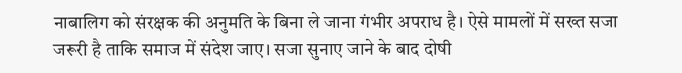नाबालिग को संरक्षक की अनुमति के बिना ले जाना गंभीर अपराध है। ऐसे मामलों में सख्त सजा जरूरी है ताकि समाज में संदेश जाए। सजा सुनाए जाने के बाद दोषी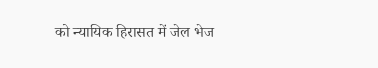को न्यायिक हिरासत में जेल भेज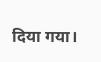दिया गया।